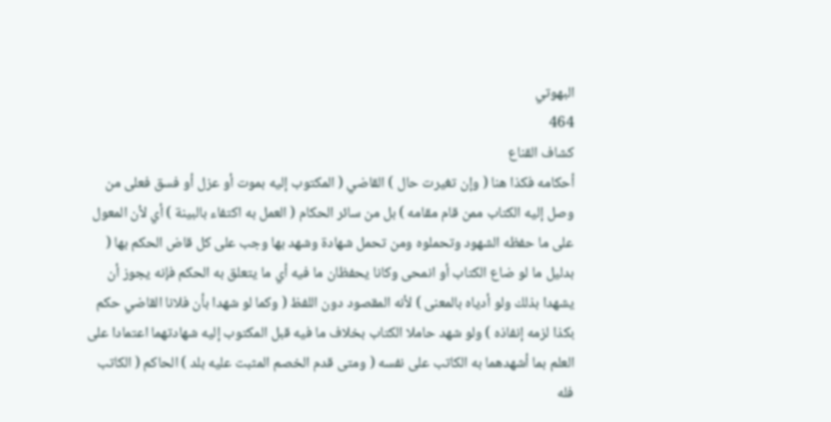البهوتي
464
كشاف القناع
أحكامه فكذا هنا ( وإن تغيرت حال ) القاضي ( المكتوب إليه بموت أو عزل أو فسق فعلى من وصل إليه الكتاب ممن قام مقامه ) بل من سائر الحكام ( العمل به اكتفاء بالبينة ) أي لأن المعول على ما حفظه الشهود وتحملوه ومن تحمل شهادة وشهد بها وجب على كل قاض الحكم بها ( بدليل ما لو ضاع الكتاب أو انمحى وكانا يحفظان ما فيه أي ما يتعلق به الحكم فإنه يجوز أن يشهدا بذلك ولو أدياه بالمعنى ) لأنه المقصود دون اللفظ ( وكما لو شهدا بأن فلانا القاضي حكم بكذا لزمه إنفاذه ) ولو شهد حاملا الكتاب بخلاف ما فيه قبل المكتوب إليه شهادتهما اعتمادا على العلم بما أشهدهما به الكاتب على نفسه ( ومتى قدم الخصم المثبت عليه بلد ) الحاكم ( الكاتب فله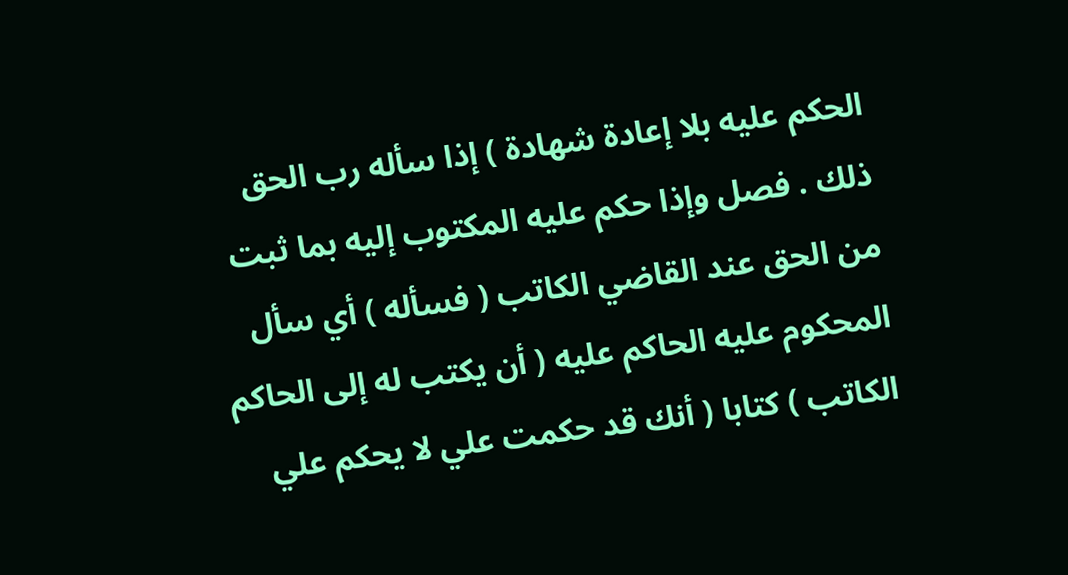الحكم عليه بلا إعادة شهادة ) إذا سأله رب الحق ذلك . فصل وإذا حكم عليه المكتوب إليه بما ثبت من الحق عند القاضي الكاتب ( فسأله ) أي سأل المحكوم عليه الحاكم عليه ( أن يكتب له إلى الحاكم الكاتب ) كتابا ( أنك قد حكمت علي لا يحكم علي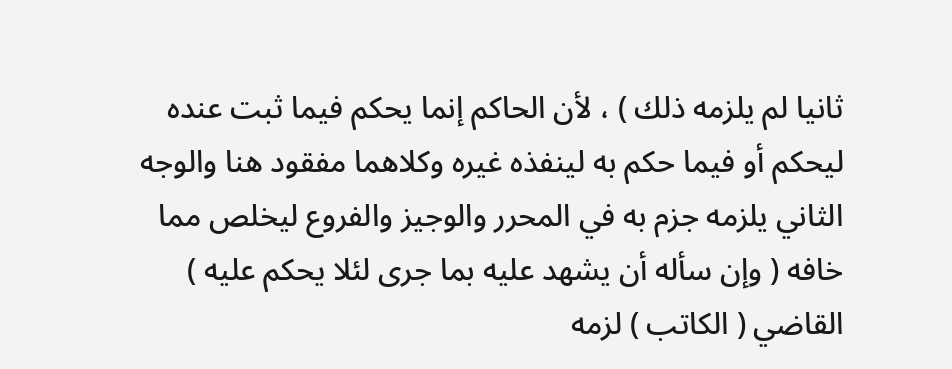ثانيا لم يلزمه ذلك ) ، لأن الحاكم إنما يحكم فيما ثبت عنده ليحكم أو فيما حكم به لينفذه غيره وكلاهما مفقود هنا والوجه الثاني يلزمه جزم به في المحرر والوجيز والفروع ليخلص مما خافه ( وإن سأله أن يشهد عليه بما جرى لئلا يحكم عليه ) القاضي ( الكاتب ) لزمه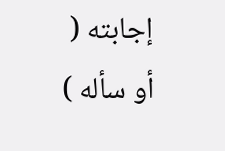إجابته ( أو سأله )